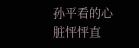孙平看的心脏怦怦直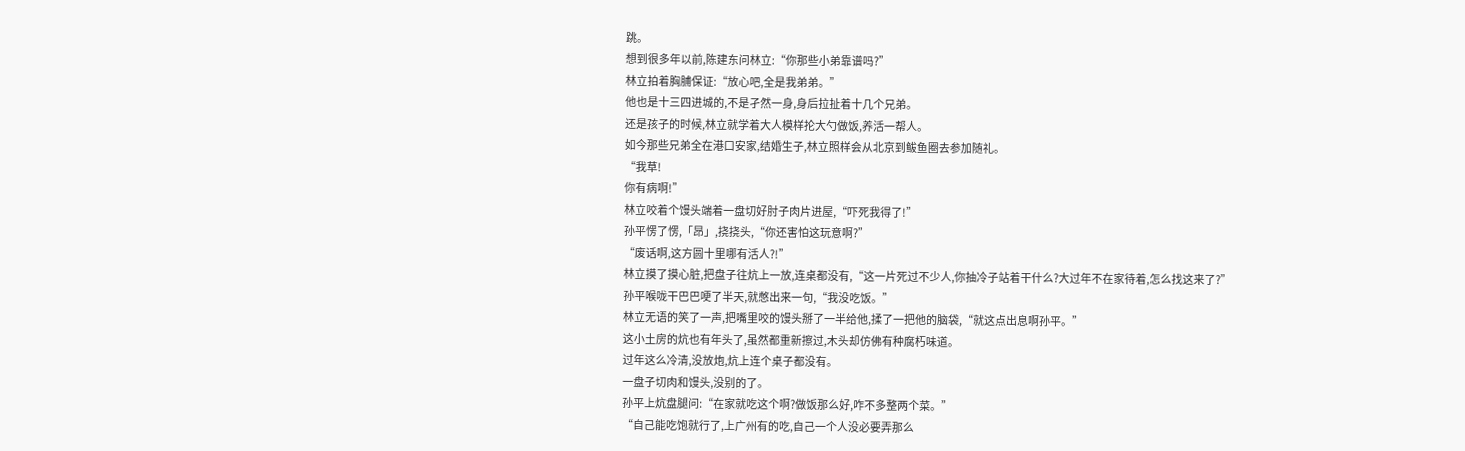跳。
想到很多年以前,陈建东问林立:“你那些小弟靠谱吗?”
林立拍着胸脯保证:“放心吧,全是我弟弟。”
他也是十三四进城的,不是孑然一身,身后拉扯着十几个兄弟。
还是孩子的时候,林立就学着大人模样抡大勺做饭,养活一帮人。
如今那些兄弟全在港口安家,结婚生子,林立照样会从北京到鲅鱼圈去参加随礼。
“我草!
你有病啊!”
林立咬着个馒头端着一盘切好肘子肉片进屋,“吓死我得了!”
孙平愣了愣,「昂」,挠挠头,“你还害怕这玩意啊?”
“废话啊,这方圆十里哪有活人?!”
林立摸了摸心脏,把盘子往炕上一放,连桌都没有,“这一片死过不少人,你抽冷子站着干什么?大过年不在家待着,怎么找这来了?”
孙平喉咙干巴巴哽了半天,就憋出来一句,“我没吃饭。”
林立无语的笑了一声,把嘴里咬的馒头掰了一半给他,揉了一把他的脑袋,“就这点出息啊孙平。”
这小土房的炕也有年头了,虽然都重新擦过,木头却仿佛有种腐朽味道。
过年这么冷清,没放炮,炕上连个桌子都没有。
一盘子切肉和馒头,没别的了。
孙平上炕盘腿问:“在家就吃这个啊?做饭那么好,咋不多整两个菜。”
“自己能吃饱就行了,上广州有的吃,自己一个人没必要弄那么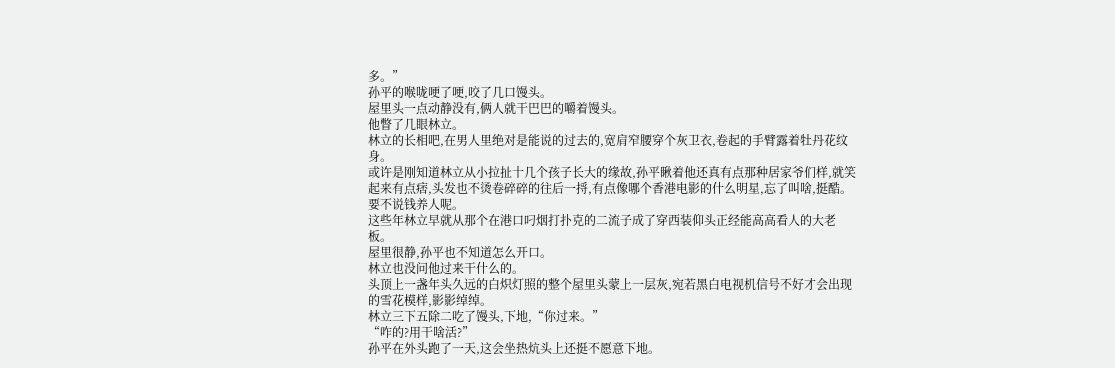多。”
孙平的喉咙哽了哽,咬了几口馒头。
屋里头一点动静没有,俩人就干巴巴的嚼着馒头。
他瞥了几眼林立。
林立的长相吧,在男人里绝对是能说的过去的,宽肩窄腰穿个灰卫衣,卷起的手臂露着牡丹花纹身。
或许是刚知道林立从小拉扯十几个孩子长大的缘故,孙平瞅着他还真有点那种居家爷们样,就笑起来有点痞,头发也不烫卷碎碎的往后一捋,有点像哪个香港电影的什么明星,忘了叫啥,挺酷。
要不说钱养人呢。
这些年林立早就从那个在港口叼烟打扑克的二流子成了穿西装仰头正经能高高看人的大老板。
屋里很静,孙平也不知道怎么开口。
林立也没问他过来干什么的。
头顶上一盏年头久远的白炽灯照的整个屋里头蒙上一层灰,宛若黑白电视机信号不好才会出现的雪花模样,影影绰绰。
林立三下五除二吃了馒头,下地,“你过来。”
“咋的?用干啥活?”
孙平在外头跑了一天,这会坐热炕头上还挺不愿意下地。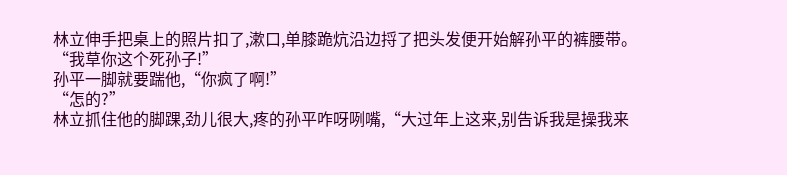林立伸手把桌上的照片扣了,漱口,单膝跪炕沿边捋了把头发便开始解孙平的裤腰带。
“我草你这个死孙子!”
孙平一脚就要踹他,“你疯了啊!”
“怎的?”
林立抓住他的脚踝,劲儿很大,疼的孙平咋呀咧嘴,“大过年上这来,别告诉我是操我来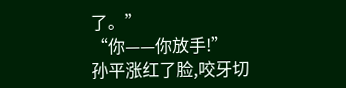了。”
“你——你放手!”
孙平涨红了脸,咬牙切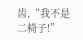齿,“我不是二椅子!”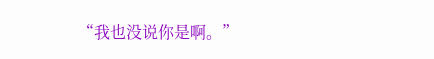“我也没说你是啊。”